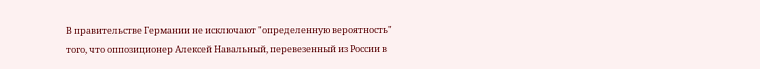В правительстве Германии не исключают "определенную вероятность" того, что оппозиционер Алексей Навальный, перевезенный из России в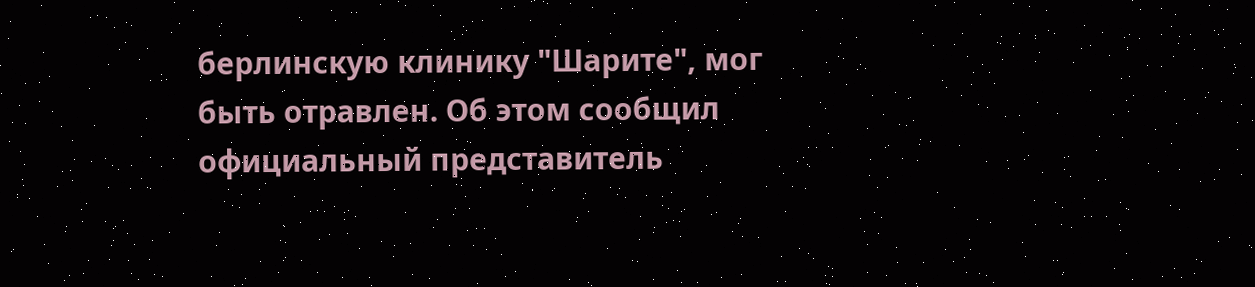берлинскую клинику "Шарите", мог быть отравлен. Об этом сообщил официальный представитель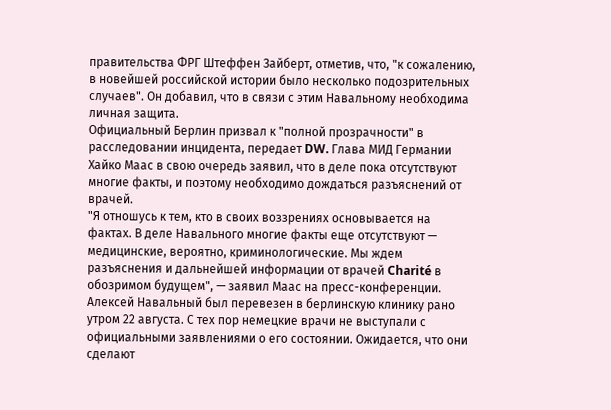правительства ФРГ Штеффен Зайберт, отметив, что, "к сожалению, в новейшей российской истории было несколько подозрительных случаев". Он добавил, что в связи с этим Навальному необходима личная защита.
Официальный Берлин призвал к "полной прозрачности" в расследовании инцидента, передает DW. Глава МИД Германии Хайко Маас в свою очередь заявил, что в деле пока отсутствуют многие факты, и поэтому необходимо дождаться разъяснений от врачей.
"Я отношусь к тем, кто в своих воззрениях основывается на фактах. В деле Навального многие факты еще отсутствуют — медицинские, вероятно, криминологические. Мы ждем разъяснения и дальнейшей информации от врачей Charité в обозримом будущем", — заявил Маас на пресс-конференции.
Алексей Навальный был перевезен в берлинскую клинику рано утром 22 августа. С тех пор немецкие врачи не выступали с официальными заявлениями о его состоянии. Ожидается, что они сделают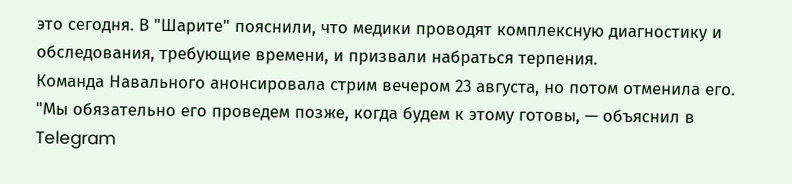это сегодня. В "Шарите" пояснили, что медики проводят комплексную диагностику и обследования, требующие времени, и призвали набраться терпения.
Команда Навального анонсировала стрим вечером 23 августа, но потом отменила его. "Мы обязательно его проведем позже, когда будем к этому готовы, — объяснил в Telegram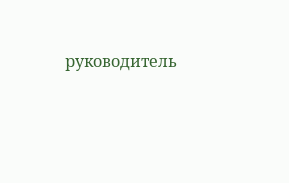руководитель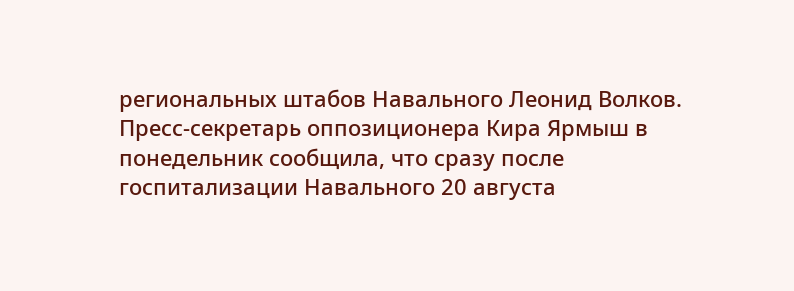региональных штабов Навального Леонид Волков.
Пресс-секретарь оппозиционера Кира Ярмыш в понедельник сообщила, что сразу после госпитализации Навального 20 августа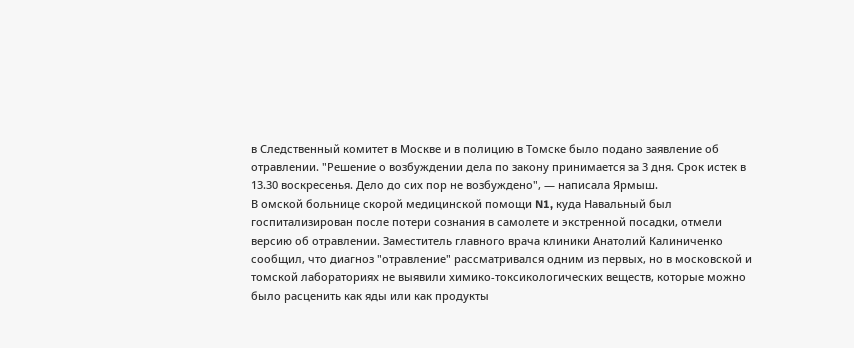в Следственный комитет в Москве и в полицию в Томске было подано заявление об отравлении. "Решение о возбуждении дела по закону принимается за 3 дня. Срок истек в 13.30 воскресенья. Дело до сих пор не возбуждено", — написала Ярмыш.
В омской больнице скорой медицинской помощи N1, куда Навальный был госпитализирован после потери сознания в самолете и экстренной посадки, отмели версию об отравлении. Заместитель главного врача клиники Анатолий Калиниченко сообщил, что диагноз "отравление" рассматривался одним из первых, но в московской и томской лабораториях не выявили химико-токсикологических веществ, которые можно было расценить как яды или как продукты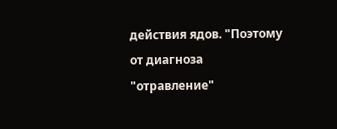действия ядов. "Поэтому от диагноза "отравление"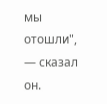мы отошли", — сказал он.